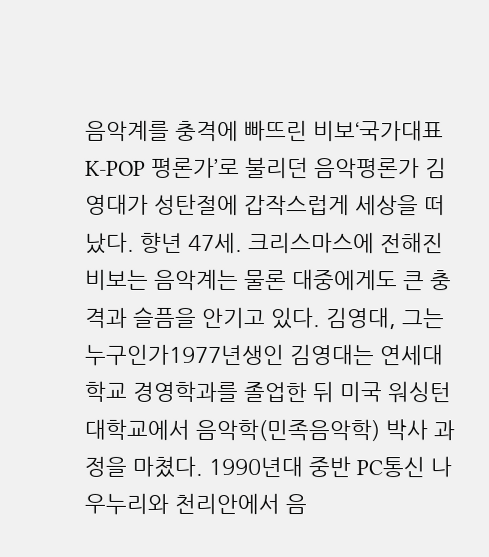음악계를 충격에 빠뜨린 비보‘국가대표 K-POP 평론가’로 불리던 음악평론가 김영대가 성탄절에 갑작스럽게 세상을 떠났다. 향년 47세. 크리스마스에 전해진 비보는 음악계는 물론 대중에게도 큰 충격과 슬픔을 안기고 있다. 김영대, 그는 누구인가1977년생인 김영대는 연세대학교 경영학과를 졸업한 뒤 미국 워싱턴대학교에서 음악학(민족음악학) 박사 과정을 마쳤다. 1990년대 중반 PC통신 나우누리와 천리안에서 음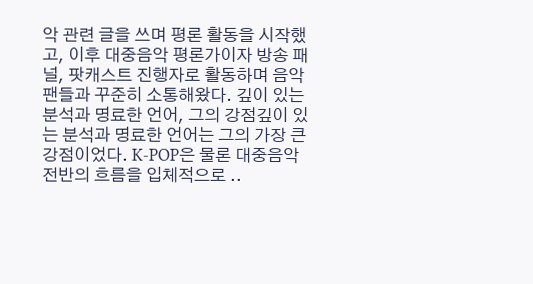악 관련 글을 쓰며 평론 활동을 시작했고, 이후 대중음악 평론가이자 방송 패널, 팟캐스트 진행자로 활동하며 음악 팬들과 꾸준히 소통해왔다. 깊이 있는 분석과 명료한 언어, 그의 강점깊이 있는 분석과 명료한 언어는 그의 가장 큰 강점이었다. K-POP은 물론 대중음악 전반의 흐름을 입체적으로 ..